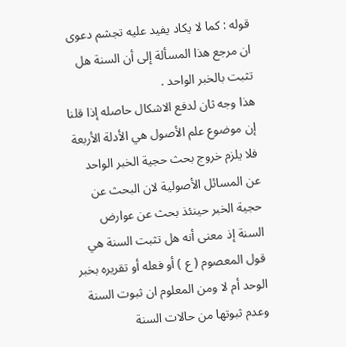قوله : كما لا يكاد يفيد عليه تجشم دعوى ان مرجع هذا المسألة إلى أن السنة هل تثبت بالخبر الواحد .
هذا وجه ثان لدفع الاشكال حاصله إذا قلنا إن موضوع علم الأصول هي الأدلة الأربعة فلا يلزم خروج بحث حجية الخبر الواحد عن المسائل الأصولية لان البحث عن حجية الخبر حينئذ بحث عن عوارض السنة إذ معنى أنه هل تثبت السنة هي قول المعصوم ( ع ) أو فعله أو تقريره بخبر الوحد أم لا ومن المعلوم ان ثبوت السنة وعدم ثبوتها من حالات السنة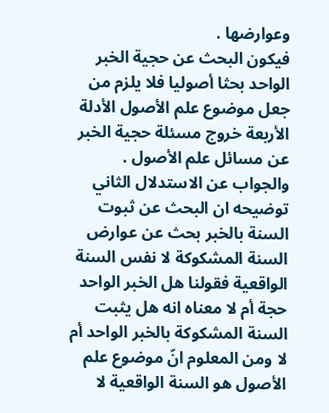وعوارضها .
فيكون البحث عن حجية الخبر الواحد بحثا أصوليا فلا يلزم من جعل موضوع علم الأصول الأدلة الأربعة خروج مسئلة حجية الخبر عن مسائل علم الأصول .
والجواب عن الاستدلال الثاني توضيحه ان البحث عن ثبوت السنة بالخبر بحث عن عوارض السنة المشكوكة لا نفس السنة الواقعية فقولنا هل الخبر الواحد حجة أم لا معناه انه هل يثبت السنة المشكوكة بالخبر الواحد أم لا ومن المعلوم انّ موضوع علم الأصول هو السنة الواقعية لا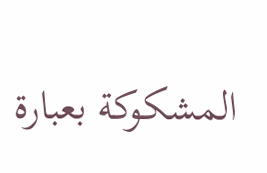المشكوكة بعبارة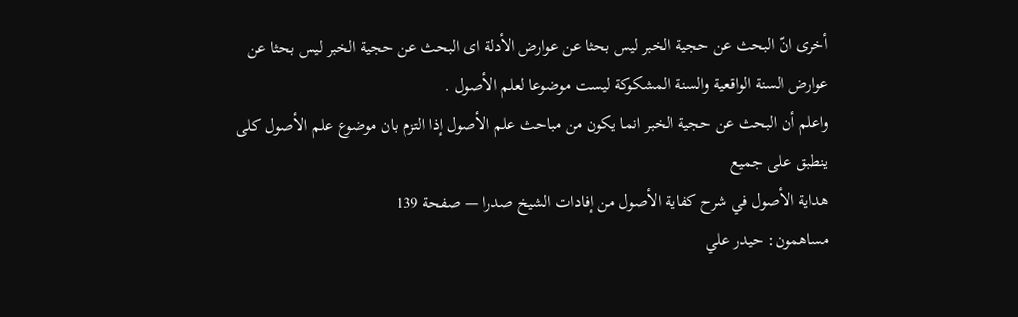أخرى انّ البحث عن حجية الخبر ليس بحثا عن عوارض الأدلة اى البحث عن حجية الخبر ليس بحثا عن عوارض السنة الواقعية والسنة المشكوكة ليست موضوعا لعلم الأصول .
واعلم أن البحث عن حجية الخبر انما يكون من مباحث علم الأصول إذا التزم بان موضوع علم الأصول كلى ينطبق على جميع
هداية الأصول في شرح كفاية الأصول من إفادات الشيخ صدرا — صفحة 139
مساهمون: حيدر علي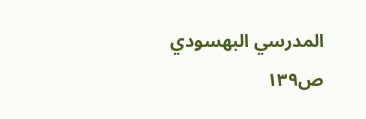المدرسي البهسودي
ص١٣٩